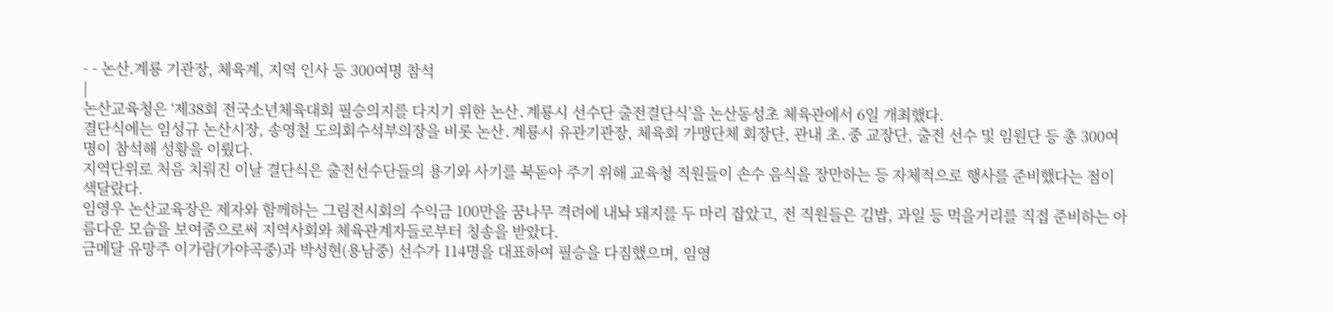- - 논산.계룡 기관장, 체육계, 지역 인사 등 300여명 참석
|
논산교육청은 ‘제38회 전국소년체육대회 필승의지를 다지기 위한 논산․계룡시 선수단 출전결단식’을 논산동성초 체육관에서 6일 개최했다.
결단식에는 임성규 논산시장, 송영철 도의회수석부의장을 비롯 논산․계룡시 유관기관장, 체육회 가맹단체 회장단, 관내 초․중 교장단, 출전 선수 및 임원단 등 총 300여명이 참석해 성황을 이뤘다.
지역단위로 처음 치뤄진 이날 결단식은 출전선수단들의 용기와 사기를 북돋아 주기 위해 교육청 직원들이 손수 음식을 장만하는 등 자체적으로 행사를 준비했다는 점이 색달랐다.
임영우 논산교육장은 제자와 함께하는 그림전시회의 수익금 100만을 꿈나무 격려에 내놔 돼지를 두 마리 잡았고, 전 직원들은 김밥, 과일 등 먹을거리를 직접 준비하는 아름다운 모습을 보여줌으로써 지역사회와 체육관계자들로부터 칭송을 받았다.
금메달 유망주 이가람(가야곡중)과 박성현(용남중) 선수가 114명을 대표하여 필승을 다짐했으며, 임영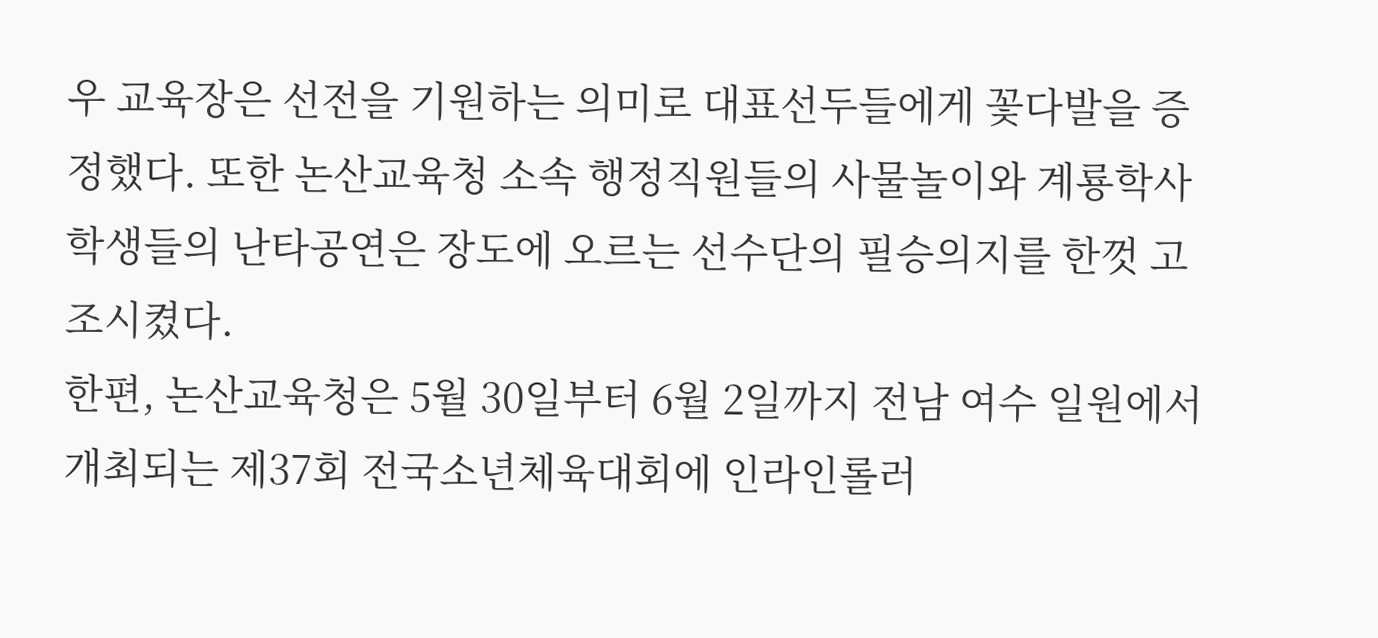우 교육장은 선전을 기원하는 의미로 대표선두들에게 꽃다발을 증정했다. 또한 논산교육청 소속 행정직원들의 사물놀이와 계룡학사 학생들의 난타공연은 장도에 오르는 선수단의 필승의지를 한껏 고조시켰다.
한편, 논산교육청은 5월 30일부터 6월 2일까지 전남 여수 일원에서 개최되는 제37회 전국소년체육대회에 인라인롤러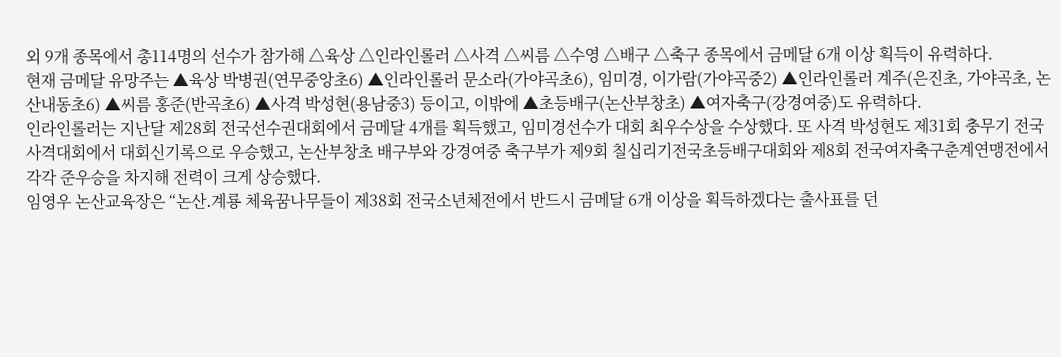외 9개 종목에서 총114명의 선수가 참가해 △육상 △인라인롤러 △사격 △씨름 △수영 △배구 △축구 종목에서 금메달 6개 이상 획득이 유력하다.
현재 금메달 유망주는 ▲육상 박병권(연무중앙초6) ▲인라인롤러 문소라(가야곡초6), 임미경, 이가람(가야곡중2) ▲인라인롤러 계주(은진초, 가야곡초, 논산내동초6) ▲씨름 홍준(반곡초6) ▲사격 박성현(용남중3) 등이고, 이밖에 ▲초등배구(논산부창초) ▲여자축구(강경여중)도 유력하다.
인라인롤러는 지난달 제28회 전국선수권대회에서 금메달 4개를 획득했고, 임미경선수가 대회 최우수상을 수상했다. 또 사격 박성현도 제31회 충무기 전국사격대회에서 대회신기록으로 우승했고, 논산부창초 배구부와 강경여중 축구부가 제9회 칠십리기전국초등배구대회와 제8회 전국여자축구춘계연맹전에서 각각 준우승을 차지해 전력이 크게 상승했다.
임영우 논산교육장은 “논산․계룡 체육꿈나무들이 제38회 전국소년체전에서 반드시 금메달 6개 이상을 획득하겠다는 출사표를 던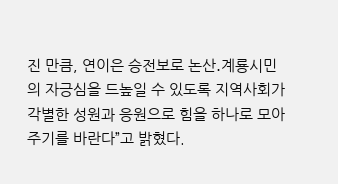진 만큼, 연이은 승전보로 논산․계룡시민의 자긍심을 드높일 수 있도록 지역사회가 각별한 성원과 응원으로 힘을 하나로 모아 주기를 바란다”고 밝혔다.